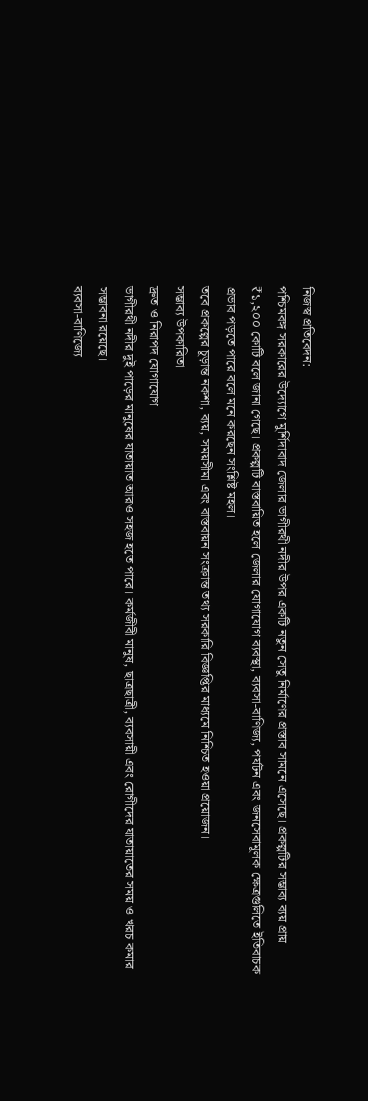নিজস্ব প্রতিবেদন:
পশ্চিমবঙ্গ সরকারের উদ্যোগে মুর্শিদাবাদ জেলার ভাগীরথী নদীর উপর একটি নতুন সেতু নির্মাণের প্রস্তাব সামনে এসেছে। প্রকল্পটির সম্ভাব্য ব্যয় প্রায় ₹১,২০০ কোটি বলে জানা গেছে। প্রকল্পটি বাস্তবায়িত হলে জেলার যোগাযোগ ব্যবস্থা, ব্যবসা-বাণিজ্য, পর্যটন এবং জনসেবামূলক ক্ষেত্রগুলিতে ইতিবাচক প্রভাব পড়তে পারে বলে মনে করছেন সংশ্লিষ্ট মহল।
তবে প্রকল্পের চূড়ান্ত নকশা, ব্যয়, সময়সীমা এবং বাস্তবায়ন সংক্রান্ত তথ্য সরকারি বিজ্ঞপ্তির মাধ্যমে নিশ্চিত হওয়া প্রয়োজন।
সম্ভাব্য উপকারিতা
দ্রুত ও নিরাপদ যোগাযোগ
ভাগীরথী নদীর দুই পাড়ের মানুষের যাতায়াত আরও সহজ হতে পারে। কর্মজীবী মানুষ, ছাত্রছাত্রী, ব্যবসায়ী এবং রোগীদের যাতায়াতের সময় ও খরচ কমার সম্ভাবনা রয়েছে।
ব্যবসা-বাণিজ্যে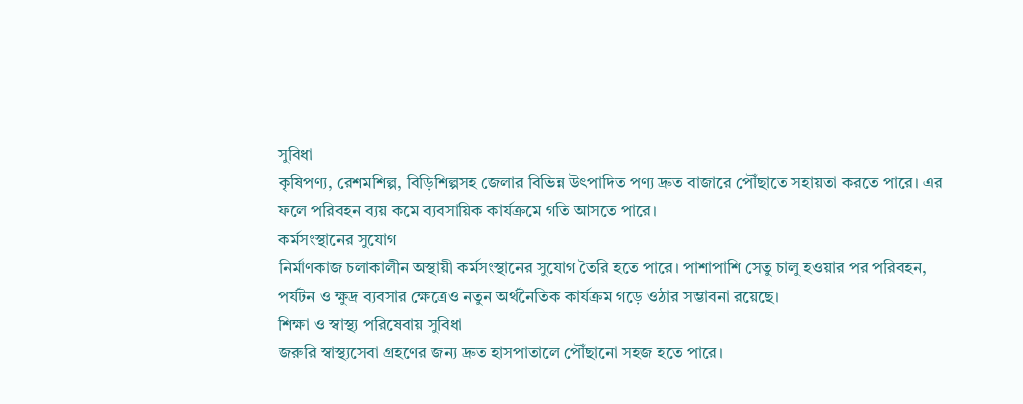সুবিধা
কৃষিপণ্য, রেশমশিল্প, বিড়িশিল্পসহ জেলার বিভিন্ন উৎপাদিত পণ্য দ্রুত বাজারে পৌঁছাতে সহায়তা করতে পারে। এর ফলে পরিবহন ব্যয় কমে ব্যবসায়িক কার্যক্রমে গতি আসতে পারে।
কর্মসংস্থানের সুযোগ
নির্মাণকাজ চলাকালীন অস্থায়ী কর্মসংস্থানের সুযোগ তৈরি হতে পারে। পাশাপাশি সেতু চালু হওয়ার পর পরিবহন, পর্যটন ও ক্ষুদ্র ব্যবসার ক্ষেত্রেও নতুন অর্থনৈতিক কার্যক্রম গড়ে ওঠার সম্ভাবনা রয়েছে।
শিক্ষা ও স্বাস্থ্য পরিষেবায় সুবিধা
জরুরি স্বাস্থ্যসেবা গ্রহণের জন্য দ্রুত হাসপাতালে পৌঁছানো সহজ হতে পারে।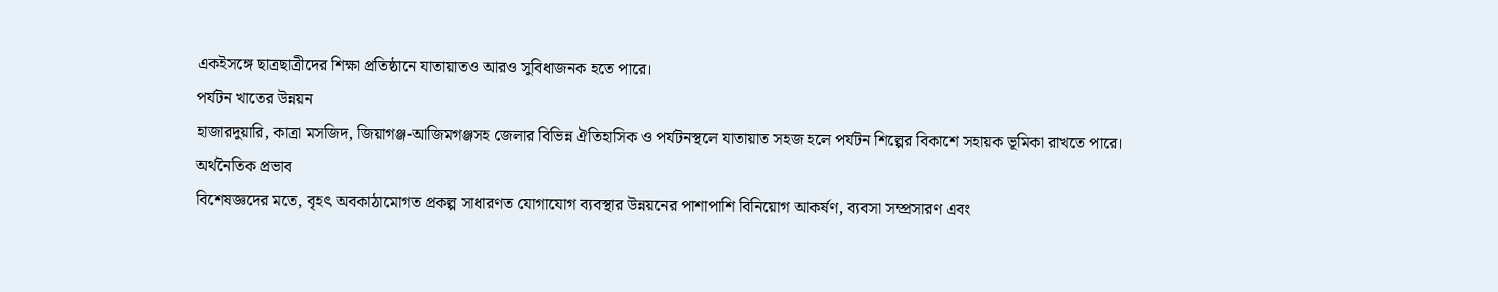একইসঙ্গে ছাত্রছাত্রীদের শিক্ষা প্রতিষ্ঠানে যাতায়াতও আরও সুবিধাজনক হতে পারে।
পর্যটন খাতের উন্নয়ন
হাজারদুয়ারি, কাত্রা মসজিদ, জিয়াগঞ্জ-আজিমগঞ্জসহ জেলার বিভিন্ন ঐতিহাসিক ও পর্যটনস্থলে যাতায়াত সহজ হলে পর্যটন শিল্পের বিকাশে সহায়ক ভূমিকা রাখতে পারে।
অর্থনৈতিক প্রভাব
বিশেষজ্ঞদের মতে, বৃহৎ অবকাঠামোগত প্রকল্প সাধারণত যোগাযোগ ব্যবস্থার উন্নয়নের পাশাপাশি বিনিয়োগ আকর্ষণ, ব্যবসা সম্প্রসারণ এবং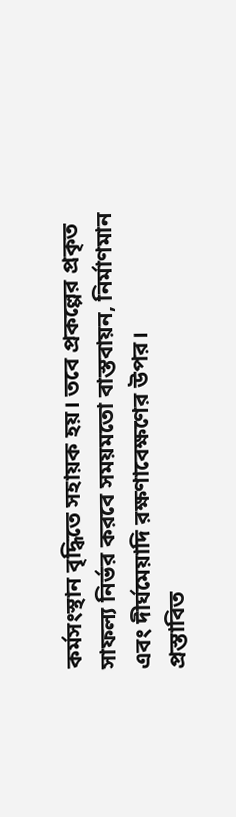কর্মসংস্থান বৃদ্ধিতে সহায়ক হয়। তবে প্রকল্পের প্রকৃত সাফল্য নির্ভর করবে সময়মতো বাস্তবায়ন, নির্মাণমান এবং দীর্ঘমেয়াদি রক্ষণাবেক্ষণের উপর।
প্রস্তাবিত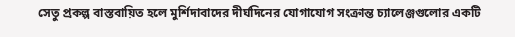সেতু প্রকল্প বাস্তবায়িত হলে মুর্শিদাবাদের দীর্ঘদিনের যোগাযোগ সংক্রান্ত চ্যালেঞ্জগুলোর একটি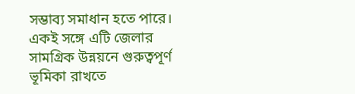সম্ভাব্য সমাধান হতে পারে। একই সঙ্গে এটি জেলার সামগ্রিক উন্নয়নে গুরুত্বপূর্ণ ভূমিকা রাখতে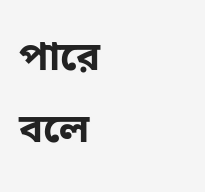পারে বলে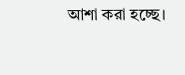আশা করা হচ্ছে।